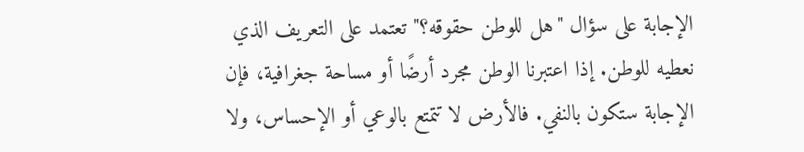الإجابة على سؤال "هل للوطن حقوقه؟" تعتمد على التعريف الذي نعطيه للوطن. إذا اعتبرنا الوطن مجرد أرضًا أو مساحة جغرافية، فإن الإجابة ستكون بالنفي. فالأرض لا تتمتع بالوعي أو الإحساس، ولا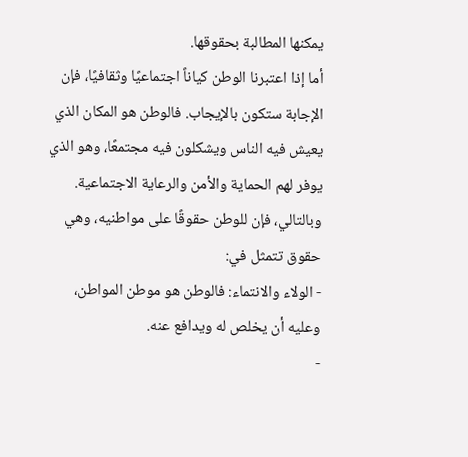يمكنها المطالبة بحقوقها.
أما إذا اعتبرنا الوطن كياناً اجتماعيًا وثقافيًا، فإن الإجابة ستكون بالإيجاب. فالوطن هو المكان الذي يعيش فيه الناس ويشكلون فيه مجتمعًا، وهو الذي يوفر لهم الحماية والأمن والرعاية الاجتماعية. وبالتالي، فإن للوطن حقوقًا على مواطنيه، وهي حقوق تتمثل في:
- الولاء والانتماء: فالوطن هو موطن المواطن، وعليه أن يخلص له ويدافع عنه.
-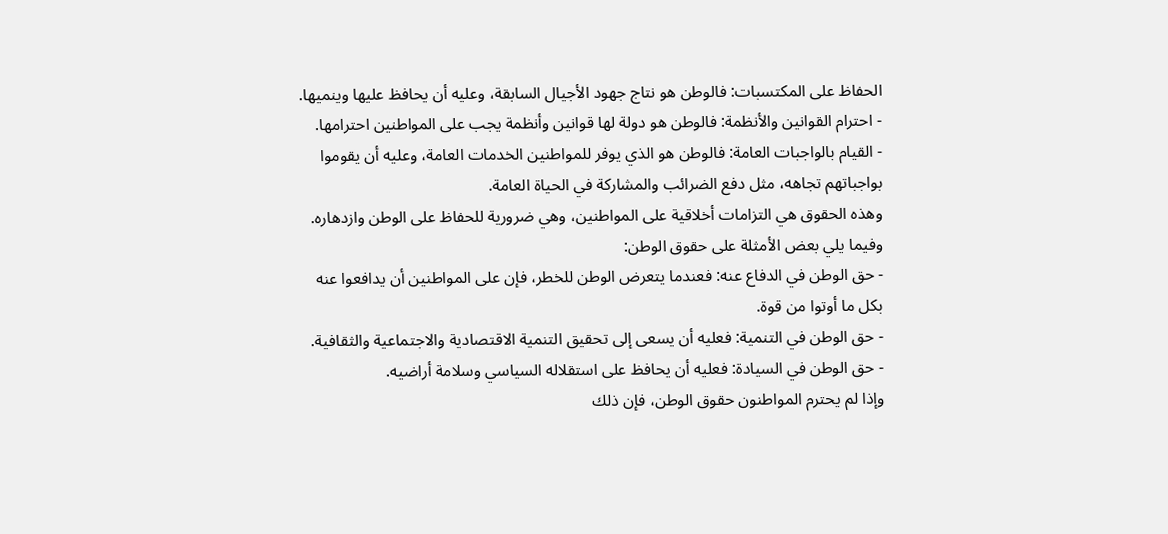الحفاظ على المكتسبات: فالوطن هو نتاج جهود الأجيال السابقة، وعليه أن يحافظ عليها وينميها.
- احترام القوانين والأنظمة: فالوطن هو دولة لها قوانين وأنظمة يجب على المواطنين احترامها.
- القيام بالواجبات العامة: فالوطن هو الذي يوفر للمواطنين الخدمات العامة، وعليه أن يقوموا بواجباتهم تجاهه، مثل دفع الضرائب والمشاركة في الحياة العامة.
وهذه الحقوق هي التزامات أخلاقية على المواطنين، وهي ضرورية للحفاظ على الوطن وازدهاره.
وفيما يلي بعض الأمثلة على حقوق الوطن:
- حق الوطن في الدفاع عنه: فعندما يتعرض الوطن للخطر، فإن على المواطنين أن يدافعوا عنه بكل ما أوتوا من قوة.
- حق الوطن في التنمية: فعليه أن يسعى إلى تحقيق التنمية الاقتصادية والاجتماعية والثقافية.
- حق الوطن في السيادة: فعليه أن يحافظ على استقلاله السياسي وسلامة أراضيه.
وإذا لم يحترم المواطنون حقوق الوطن، فإن ذلك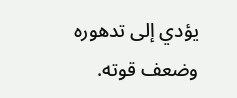يؤدي إلى تدهوره وضعف قوته.